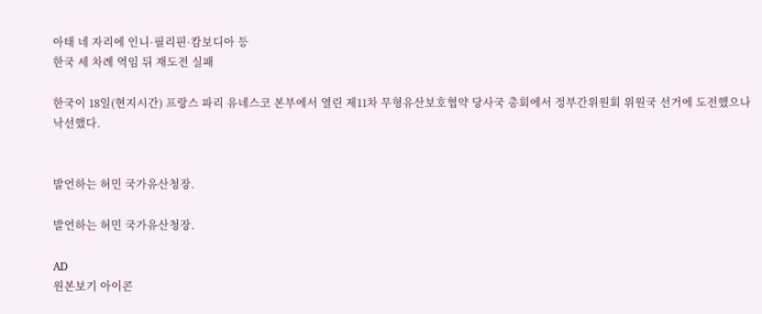아태 네 자리에 인니·필리핀·캄보디아 등
한국 세 차례 역임 뒤 재도전 실패

한국이 18일(현지시간) 프랑스 파리 유네스코 본부에서 열린 제11차 무형유산보호협약 당사국 총회에서 정부간위원회 위원국 선거에 도전했으나 낙선했다.


발언하는 허민 국가유산청장.

발언하는 허민 국가유산청장.

AD
원본보기 아이콘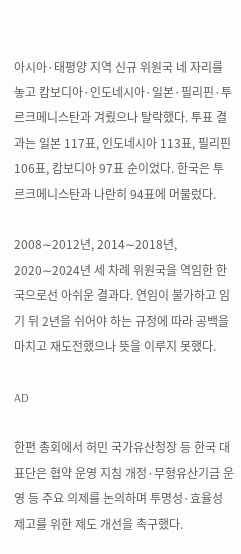아시아·태평양 지역 신규 위원국 네 자리를 놓고 캄보디아·인도네시아·일본·필리핀·투르크메니스탄과 겨뤘으나 탈락했다. 투표 결과는 일본 117표, 인도네시아 113표, 필리핀 106표, 캄보디아 97표 순이었다. 한국은 투르크메니스탄과 나란히 94표에 머물렀다.

2008∼2012년, 2014∼2018년, 2020∼2024년 세 차례 위원국을 역임한 한국으로선 아쉬운 결과다. 연임이 불가하고 임기 뒤 2년을 쉬어야 하는 규정에 따라 공백을 마치고 재도전했으나 뜻을 이루지 못했다.

AD

한편 총회에서 허민 국가유산청장 등 한국 대표단은 협약 운영 지침 개정·무형유산기금 운영 등 주요 의제를 논의하며 투명성·효율성 제고를 위한 제도 개선을 촉구했다.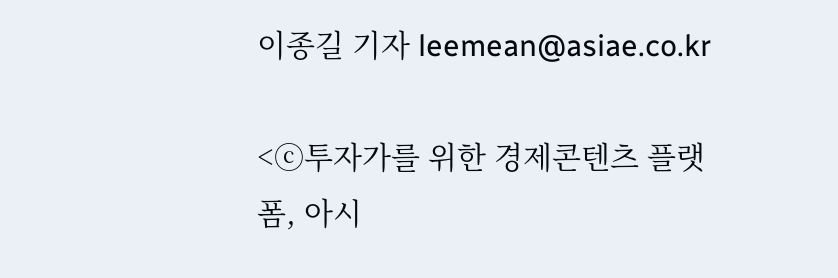이종길 기자 leemean@asiae.co.kr

<ⓒ투자가를 위한 경제콘텐츠 플랫폼, 아시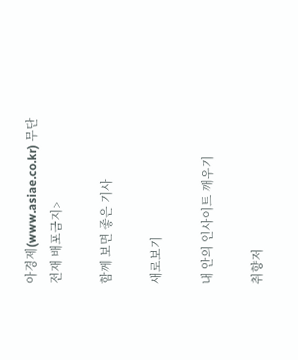아경제(www.asiae.co.kr) 무단전재 배포금지>

함께 보면 좋은 기사

새로보기

내 안의 인사이트 깨우기

취향저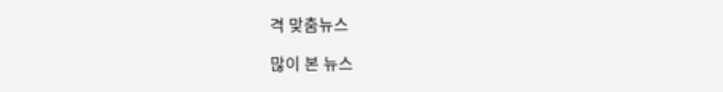격 맞춤뉴스

많이 본 뉴스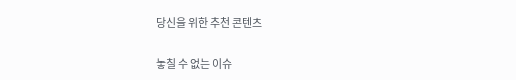당신을 위한 추천 콘텐츠

놓칠 수 없는 이슈